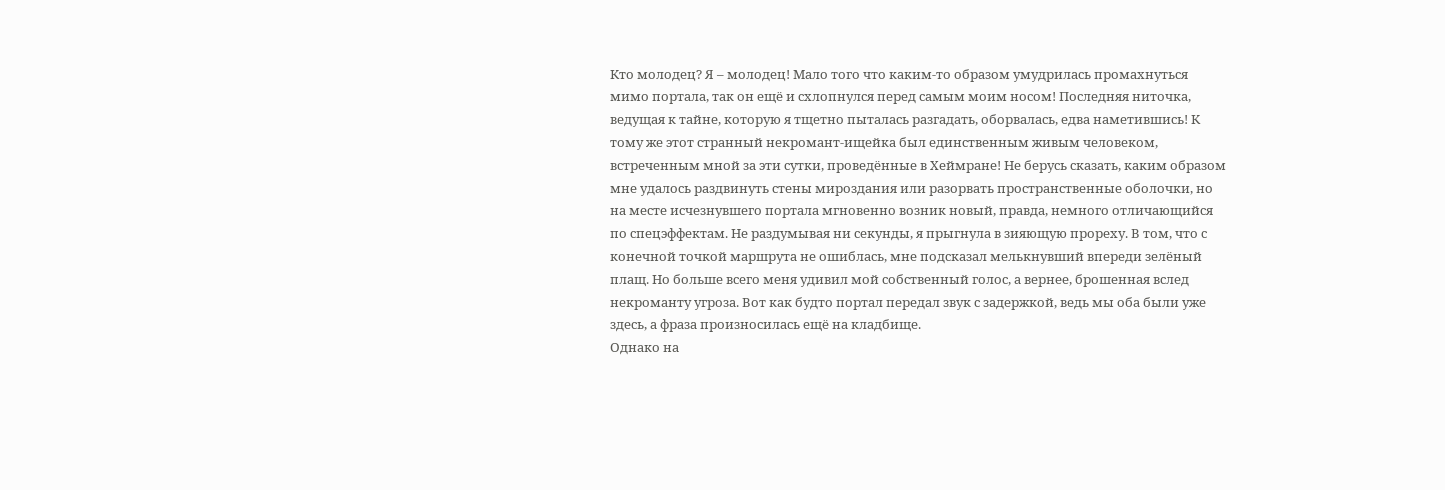Кто молодец? Я – молодец! Мало того что каким-то образом умудрилась промахнуться мимо портала, так он ещё и схлопнулся перед самым моим носом! Последняя ниточка, ведущая к тайне, которую я тщетно пыталась разгадать, оборвалась, едва наметившись! К тому же этот странный некромант-ищейка был единственным живым человеком, встреченным мной за эти сутки, проведённые в Хеймране! Не берусь сказать, каким образом мне удалось раздвинуть стены мироздания или разорвать пространственные оболочки, но на месте исчезнувшего портала мгновенно возник новый, правда, немного отличающийся по спецэффектам. Не раздумывая ни секунды, я прыгнула в зияющую прореху. В том, что с конечной точкой маршрута не ошиблась, мне подсказал мелькнувший впереди зелёный плащ. Но больше всего меня удивил мой собственный голос, а вернее, брошенная вслед некроманту угроза. Вот как будто портал передал звук с задержкой, ведь мы оба были уже здесь, а фраза произносилась ещё на кладбище.
Однако на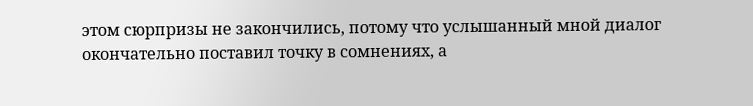этом сюрпризы не закончились, потому что услышанный мной диалог окончательно поставил точку в сомнениях, а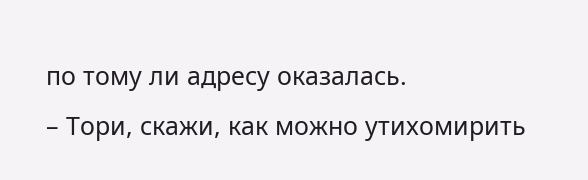по тому ли адресу оказалась.
– Тори, скажи, как можно утихомирить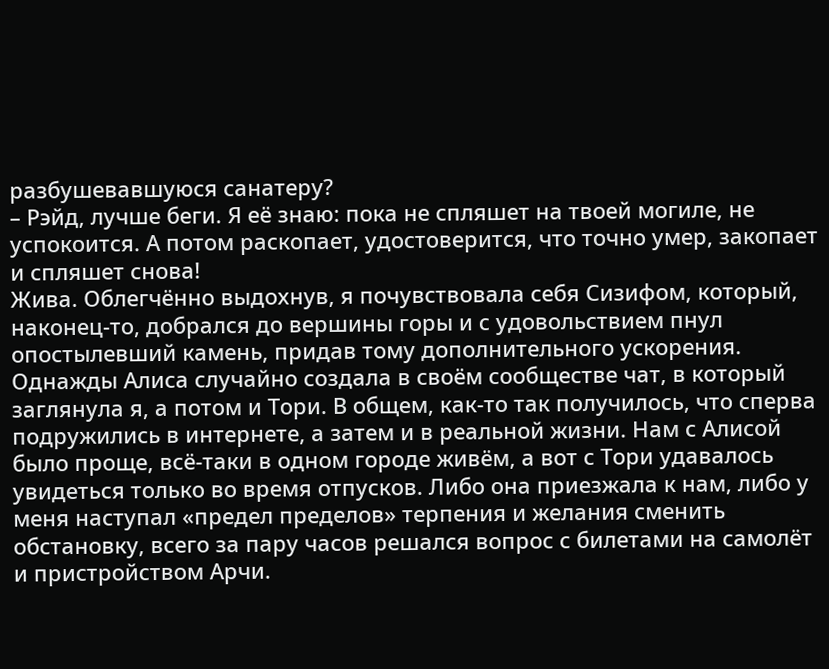разбушевавшуюся санатеру?
– Рэйд, лучше беги. Я её знаю: пока не спляшет на твоей могиле, не успокоится. А потом раскопает, удостоверится, что точно умер, закопает и спляшет снова!
Жива. Облегчённо выдохнув, я почувствовала себя Сизифом, который, наконец-то, добрался до вершины горы и с удовольствием пнул опостылевший камень, придав тому дополнительного ускорения. Однажды Алиса случайно создала в своём сообществе чат, в который заглянула я, а потом и Тори. В общем, как-то так получилось, что сперва подружились в интернете, а затем и в реальной жизни. Нам с Алисой было проще, всё-таки в одном городе живём, а вот с Тори удавалось увидеться только во время отпусков. Либо она приезжала к нам, либо у меня наступал «предел пределов» терпения и желания сменить обстановку, всего за пару часов решался вопрос с билетами на самолёт и пристройством Арчи.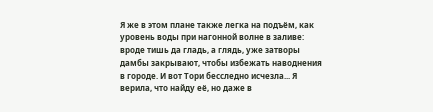Я же в этом плане также легка на подъём, как уровень воды при нагонной волне в заливе: вроде тишь да гладь, а глядь, уже затворы дамбы закрывают, чтобы избежать наводнения в городе. И вот Тори бесследно исчезла... Я верила, что найду её, но даже в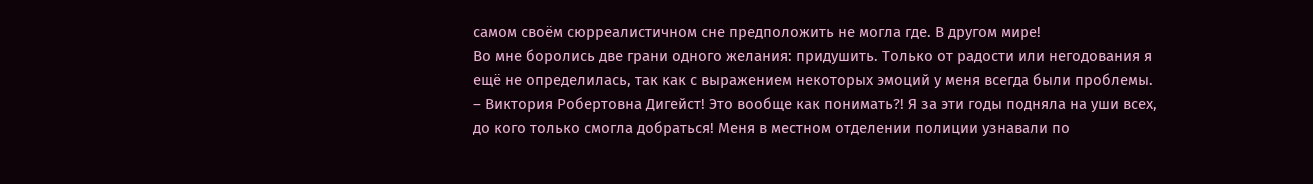самом своём сюрреалистичном сне предположить не могла где. В другом мире!
Во мне боролись две грани одного желания: придушить. Только от радости или негодования я ещё не определилась, так как с выражением некоторых эмоций у меня всегда были проблемы.
– Виктория Робертовна Дигейст! Это вообще как понимать?! Я за эти годы подняла на уши всех, до кого только смогла добраться! Меня в местном отделении полиции узнавали по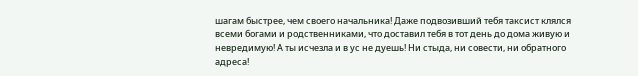шагам быстрее, чем своего начальника! Даже подвозивший тебя таксист клялся всеми богами и родственниками, что доставил тебя в тот день до дома живую и невредимую! А ты исчезла и в ус не дуешь! Ни стыда, ни совести, ни обратного адреса!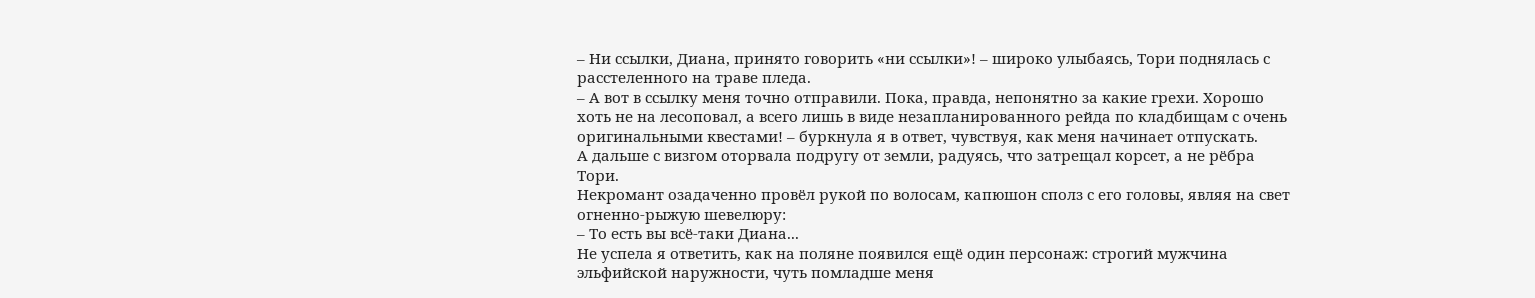– Ни ссылки, Диана, принято говорить «ни ссылки»! – широко улыбаясь, Тори поднялась с расстеленного на траве пледа.
– А вот в ссылку меня точно отправили. Пока, правда, непонятно за какие грехи. Хорошо хоть не на лесоповал, а всего лишь в виде незапланированного рейда по кладбищам с очень оригинальными квестами! – буркнула я в ответ, чувствуя, как меня начинает отпускать.
А дальше с визгом оторвала подругу от земли, радуясь, что затрещал корсет, а не рёбра Тори.
Некромант озадаченно провёл рукой по волосам, капюшон сполз с его головы, являя на свет огненно-рыжую шевелюру:
– То есть вы всё-таки Диана...
Не успела я ответить, как на поляне появился ещё один персонаж: строгий мужчина эльфийской наружности, чуть помладше меня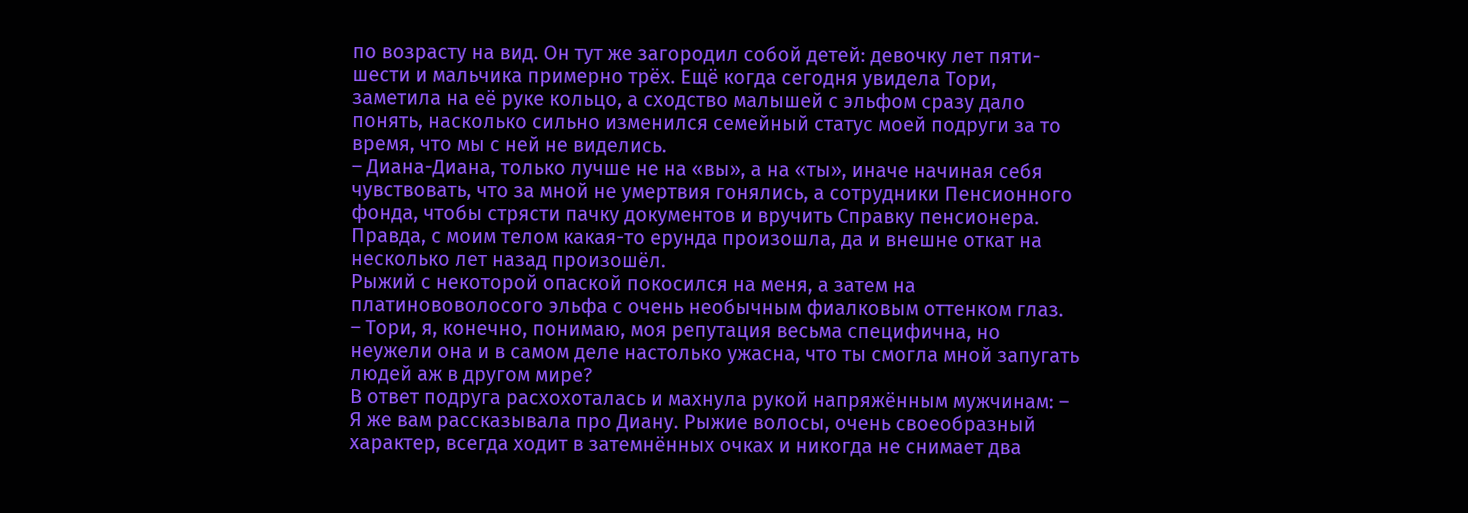по возрасту на вид. Он тут же загородил собой детей: девочку лет пяти-шести и мальчика примерно трёх. Ещё когда сегодня увидела Тори, заметила на её руке кольцо, а сходство малышей с эльфом сразу дало понять, насколько сильно изменился семейный статус моей подруги за то время, что мы с ней не виделись.
– Диана-Диана, только лучше не на «вы», а на «ты», иначе начиная себя чувствовать, что за мной не умертвия гонялись, а сотрудники Пенсионного фонда, чтобы стрясти пачку документов и вручить Справку пенсионера. Правда, с моим телом какая-то ерунда произошла, да и внешне откат на несколько лет назад произошёл.
Рыжий с некоторой опаской покосился на меня, а затем на платинововолосого эльфа с очень необычным фиалковым оттенком глаз.
– Тори, я, конечно, понимаю, моя репутация весьма специфична, но неужели она и в самом деле настолько ужасна, что ты смогла мной запугать людей аж в другом мире?
В ответ подруга расхохоталась и махнула рукой напряжённым мужчинам: – Я же вам рассказывала про Диану. Рыжие волосы, очень своеобразный характер, всегда ходит в затемнённых очках и никогда не снимает два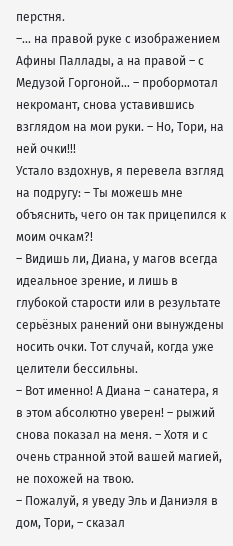перстня.
–... на правой руке с изображением Афины Паллады, а на правой – с Медузой Горгоной... – пробормотал некромант, снова уставившись взглядом на мои руки. – Но, Тори, на ней очки!!!
Устало вздохнув, я перевела взгляд на подругу: – Ты можешь мне объяснить, чего он так прицепился к моим очкам?!
– Видишь ли, Диана, у магов всегда идеальное зрение, и лишь в глубокой старости или в результате серьёзных ранений они вынуждены носить очки. Тот случай, когда уже целители бессильны.
– Вот именно! А Диана – санатера, я в этом абсолютно уверен! – рыжий снова показал на меня. – Хотя и с очень странной этой вашей магией, не похожей на твою.
– Пожалуй, я уведу Эль и Даниэля в дом, Тори, – сказал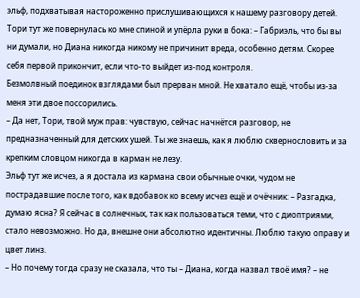эльф, подхватывая настороженно прислушивающихся к нашему разговору детей.
Тори тут же повернулась ко мне спиной и упёрла руки в бока: – Габриэль, что бы вы ни думали, но Диана никогда никому не причинит вреда, особенно детям. Скорее себя первой прикончит, если что-то выйдет из-под контроля.
Безмолвный поединок взглядами был прерван мной. Не хватало ещё, чтобы из-за меня эти двое поссорились.
– Да нет, Тори, твой муж прав: чувствую, сейчас начнётся разговор, не предназначенный для детских ушей. Ты же знаешь, как я люблю сквернословить и за крепким словцом никогда в карман не лезу.
Эльф тут же исчез, а я достала из кармана свои обычные очки, чудом не пострадавшие после того, как вдобавок ко всему исчез ещё и очёчник: – Разгадка, думаю ясна? Я сейчас в солнечных, так как пользоваться теми, что с диоптриями, стало невозможно. Но да, внешне они абсолютно идентичны. Люблю такую оправу и цвет линз.
– Но почему тогда сразу не сказала, что ты – Диана, когда назвал твоё имя? – не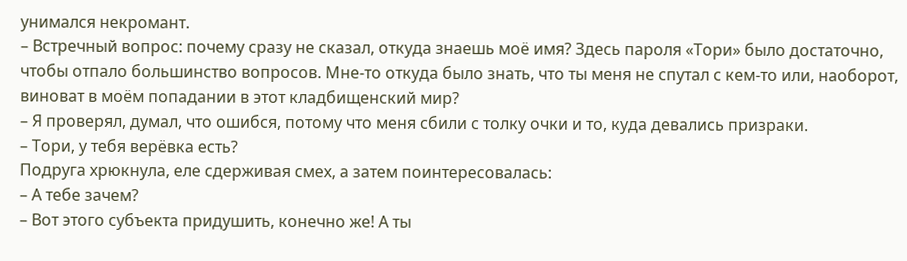унимался некромант.
– Встречный вопрос: почему сразу не сказал, откуда знаешь моё имя? Здесь пароля «Тори» было достаточно, чтобы отпало большинство вопросов. Мне-то откуда было знать, что ты меня не спутал с кем-то или, наоборот, виноват в моём попадании в этот кладбищенский мир?
– Я проверял, думал, что ошибся, потому что меня сбили с толку очки и то, куда девались призраки.
– Тори, у тебя верёвка есть?
Подруга хрюкнула, еле сдерживая смех, а затем поинтересовалась:
– А тебе зачем?
– Вот этого субъекта придушить, конечно же! А ты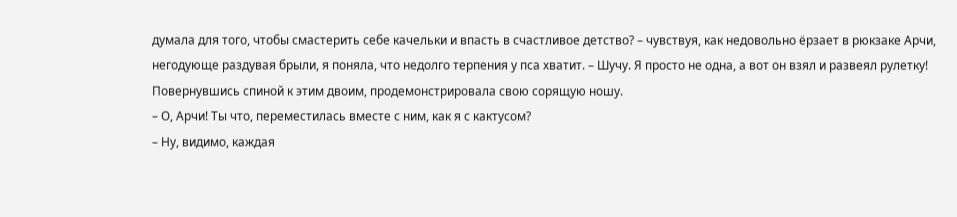думала для того, чтобы смастерить себе качельки и впасть в счастливое детство? – чувствуя, как недовольно ёрзает в рюкзаке Арчи, негодующе раздувая брыли, я поняла, что недолго терпения у пса хватит. – Шучу. Я просто не одна, а вот он взял и развеял рулетку!
Повернувшись спиной к этим двоим, продемонстрировала свою сорящую ношу.
– О, Арчи! Ты что, переместилась вместе с ним, как я с кактусом?
– Ну, видимо, каждая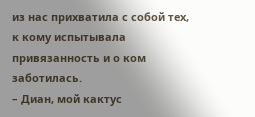из нас прихватила с собой тех, к кому испытывала привязанность и о ком заботилась.
– Диан, мой кактус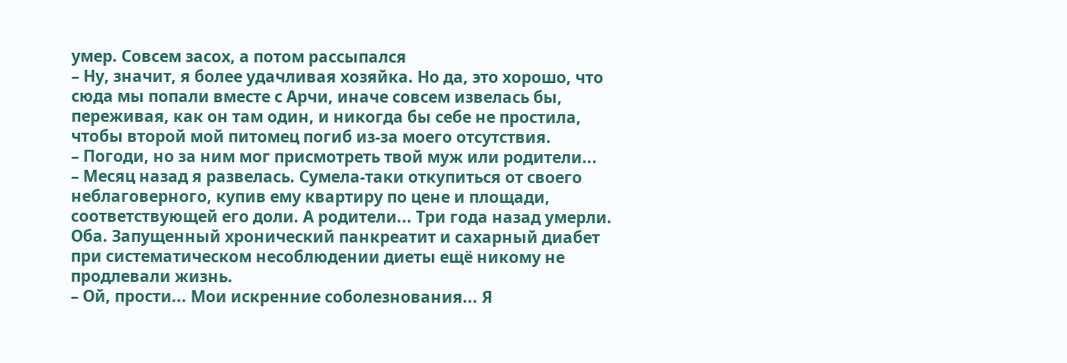умер. Совсем засох, а потом рассыпался
– Ну, значит, я более удачливая хозяйка. Но да, это хорошо, что сюда мы попали вместе с Арчи, иначе совсем извелась бы, переживая, как он там один, и никогда бы себе не простила, чтобы второй мой питомец погиб из-за моего отсутствия.
– Погоди, но за ним мог присмотреть твой муж или родители...
– Месяц назад я развелась. Сумела-таки откупиться от своего неблаговерного, купив ему квартиру по цене и площади, соответствующей его доли. А родители... Три года назад умерли. Оба. Запущенный хронический панкреатит и сахарный диабет при систематическом несоблюдении диеты ещё никому не продлевали жизнь.
– Ой, прости... Мои искренние соболезнования... Я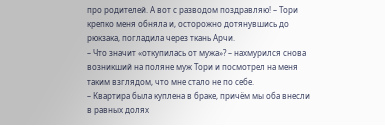про родителей. А вот с разводом поздравляю! – Тори крепко меня обняла и, осторожно дотянувшись до рюкзака, погладила через ткань Арчи.
– Что значит «откупилась от мужа»? – нахмурился снова возникший на поляне муж Тори и посмотрел на меня таким взглядом, что мне стало не по себе.
– Квартира была куплена в браке, причём мы оба внесли в равных долях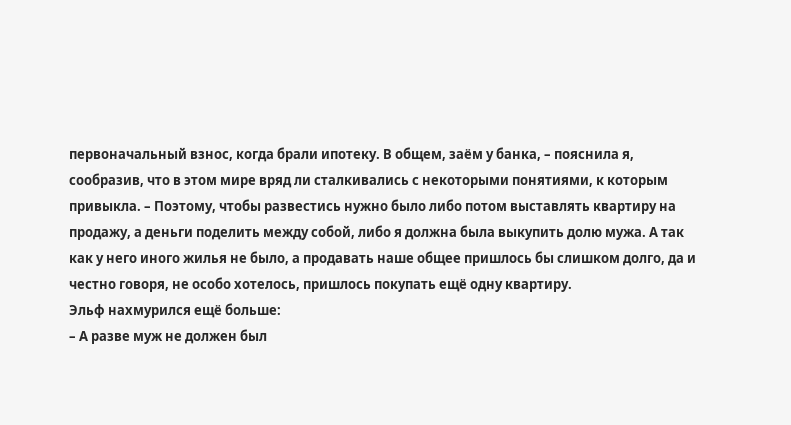первоначальный взнос, когда брали ипотеку. В общем, заём у банка, – пояснила я, сообразив, что в этом мире вряд ли сталкивались с некоторыми понятиями, к которым привыкла. – Поэтому, чтобы развестись нужно было либо потом выставлять квартиру на продажу, а деньги поделить между собой, либо я должна была выкупить долю мужа. А так как у него иного жилья не было, а продавать наше общее пришлось бы слишком долго, да и честно говоря, не особо хотелось, пришлось покупать ещё одну квартиру.
Эльф нахмурился ещё больше:
– А разве муж не должен был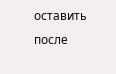оставить после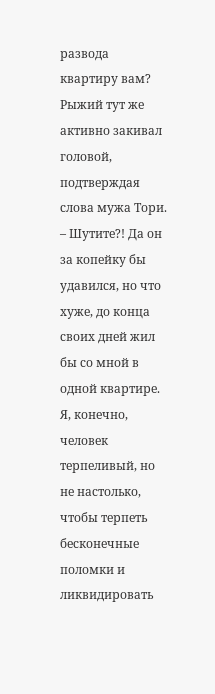развода квартиру вам?
Рыжий тут же активно закивал головой, подтверждая слова мужа Тори.
– Шутите?! Да он за копейку бы удавился, но что хуже, до конца своих дней жил бы со мной в одной квартире. Я, конечно, человек терпеливый, но не настолько, чтобы терпеть бесконечные поломки и ликвидировать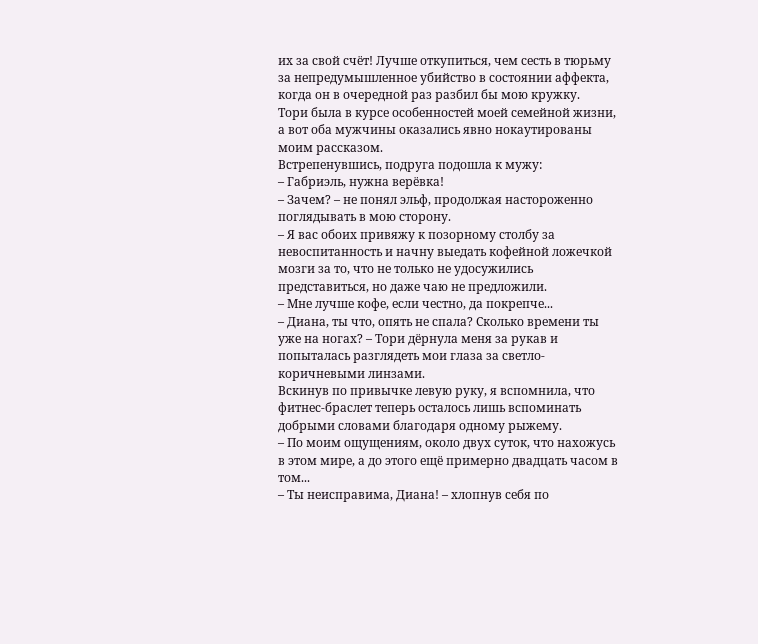их за свой счёт! Лучше откупиться, чем сесть в тюрьму за непредумышленное убийство в состоянии аффекта, когда он в очередной раз разбил бы мою кружку.
Тори была в курсе особенностей моей семейной жизни, а вот оба мужчины оказались явно нокаутированы моим рассказом.
Встрепенувшись, подруга подошла к мужу:
– Габриэль, нужна верёвка!
– Зачем? – не понял эльф, продолжая настороженно поглядывать в мою сторону.
– Я вас обоих привяжу к позорному столбу за невоспитанность и начну выедать кофейной ложечкой мозги за то, что не только не удосужились представиться, но даже чаю не предложили.
– Мне лучше кофе, если честно, да покрепче...
– Диана, ты что, опять не спала? Сколько времени ты уже на ногах? – Тори дёрнула меня за рукав и попыталась разглядеть мои глаза за светло-коричневыми линзами.
Вскинув по привычке левую руку, я вспомнила, что фитнес-браслет теперь осталось лишь вспоминать добрыми словами благодаря одному рыжему.
– По моим ощущениям, около двух суток, что нахожусь в этом мире, а до этого ещё примерно двадцать часом в том...
– Ты неисправима, Диана! – хлопнув себя по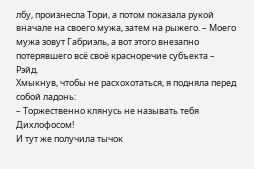лбу, произнесла Тори, а потом показала рукой вначале на своего мужа, затем на рыжего. – Моего мужа зовут Габриэль, а вот этого внезапно потерявшего всё своё красноречие субъекта – Рэйд.
Хмыкнув, чтобы не расхохотаться, я подняла перед собой ладонь:
– Торжественно клянусь не называть тебя Дихлофосом!
И тут же получила тычок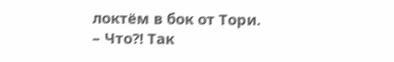локтём в бок от Тори.
– Что?! Так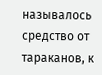называлось средство от тараканов, к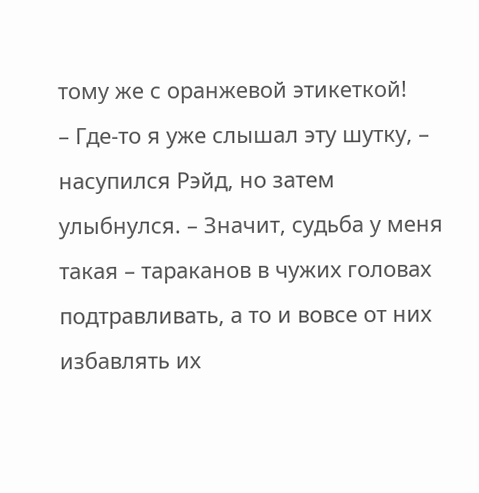тому же с оранжевой этикеткой!
– Где-то я уже слышал эту шутку, – насупился Рэйд, но затем улыбнулся. – Значит, судьба у меня такая – тараканов в чужих головах подтравливать, а то и вовсе от них избавлять их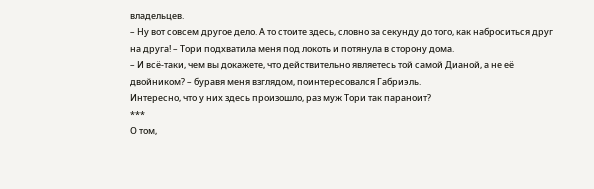владельцев.
– Ну вот совсем другое дело. А то стоите здесь, словно за секунду до того, как наброситься друг на друга! – Тори подхватила меня под локоть и потянула в сторону дома.
– И всё-таки, чем вы докажете, что действительно являетесь той самой Дианой, а не её двойником? – буравя меня взглядом, поинтересовался Габриэль.
Интересно, что у них здесь произошло, раз муж Тори так параноит?
***
О том,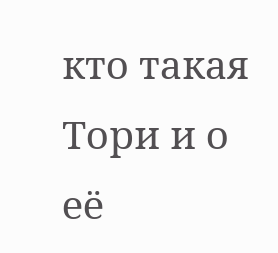кто такая Тори и о её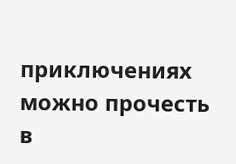приключениях можно прочесть в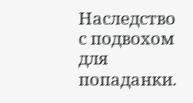Наследство с подвохом для попаданки.